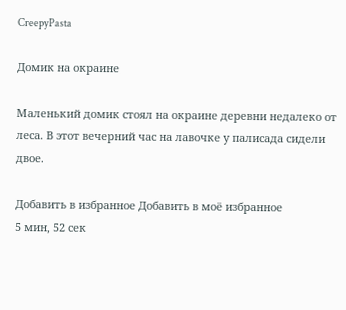CreepyPasta

Домик на окраине

Маленький домик стоял на окраине деревни недалеко от леса. В этот вечерний час на лавочке у палисада сидели двое.

Добавить в избранное Добавить в моё избранное
5 мин, 52 сек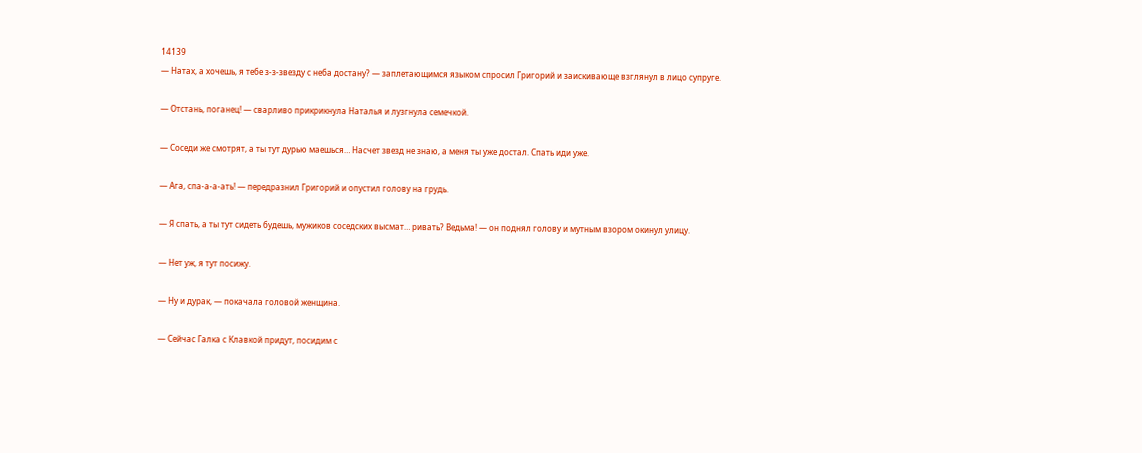14139
— Натах, а хочешь, я тебе з-з-звезду с неба достану? — заплетающимся языком спросил Григорий и заискивающе взглянул в лицо супруге.

— Отстань, поганец! — сварливо прикрикнула Наталья и лузгнула семечкой.

— Соседи же смотрят, а ты тут дурью маешься… Насчет звезд не знаю, а меня ты уже достал. Спать иди уже.

— Ага, спа-а-а-ать! — передразнил Григорий и опустил голову на грудь.

— Я спать, а ты тут сидеть будешь, мужиков соседских высмат… ривать? Ведьма! — он поднял голову и мутным взором окинул улицу.

— Нет уж, я тут посижу.

— Ну и дурак, — покачала головой женщина.

— Сейчас Галка с Клавкой придут, посидим с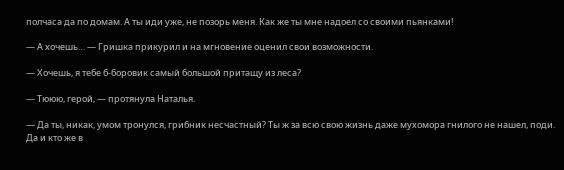полчаса да по домам. А ты иди уже, не позорь меня. Как же ты мне надоел со своими пьянками!

— А хочешь… — Гришка прикурил и на мгновение оценил свои возможности.

— Хочешь, я тебе б-боровик самый большой притащу из леса?

— Тююю, герой, — протянула Наталья.

— Да ты, никак, умом тронулся, грибник несчастный? Ты ж за всю свою жизнь даже мухомора гнилого не нашел, поди. Да и кто же в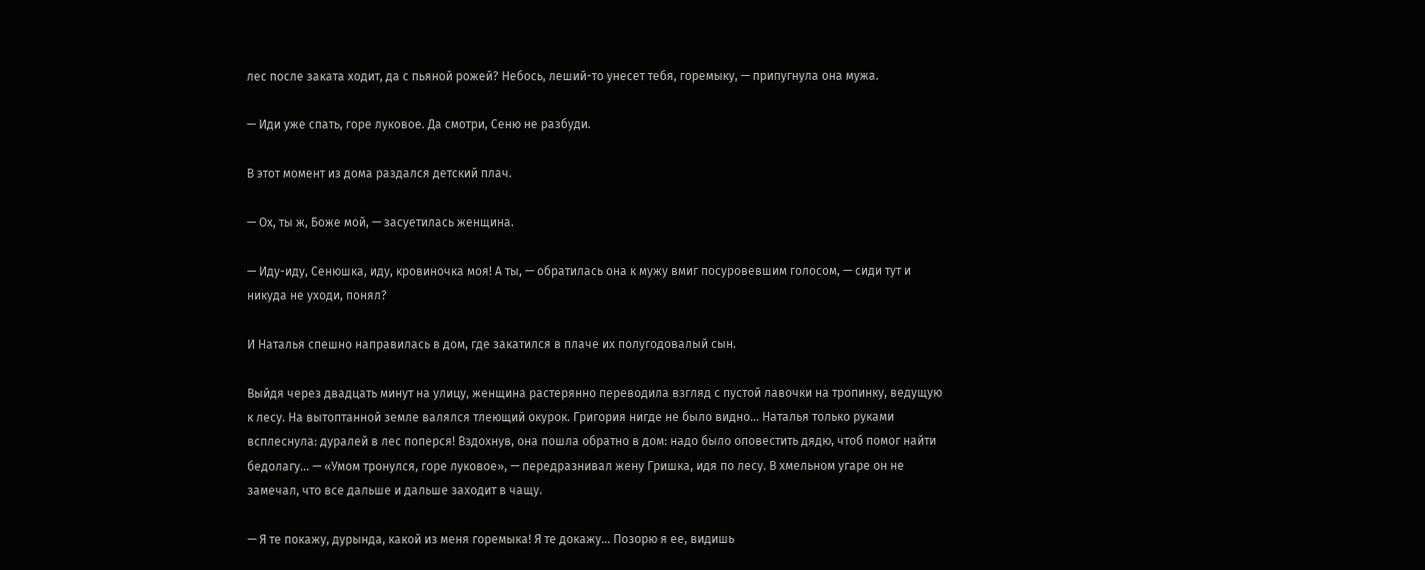лес после заката ходит, да с пьяной рожей? Небось, леший-то унесет тебя, горемыку, — припугнула она мужа.

— Иди уже спать, горе луковое. Да смотри, Сеню не разбуди.

В этот момент из дома раздался детский плач.

— Ох, ты ж, Боже мой, — засуетилась женщина.

— Иду-иду, Сенюшка, иду, кровиночка моя! А ты, — обратилась она к мужу вмиг посуровевшим голосом, — сиди тут и никуда не уходи, понял?

И Наталья спешно направилась в дом, где закатился в плаче их полугодовалый сын.

Выйдя через двадцать минут на улицу, женщина растерянно переводила взгляд с пустой лавочки на тропинку, ведущую к лесу. На вытоптанной земле валялся тлеющий окурок. Григория нигде не было видно… Наталья только руками всплеснула: дуралей в лес поперся! Вздохнув, она пошла обратно в дом: надо было оповестить дядю, чтоб помог найти бедолагу… — «Умом тронулся, горе луковое», — передразнивал жену Гришка, идя по лесу. В хмельном угаре он не замечал, что все дальше и дальше заходит в чащу.

— Я те покажу, дурында, какой из меня горемыка! Я те докажу… Позорю я ее, видишь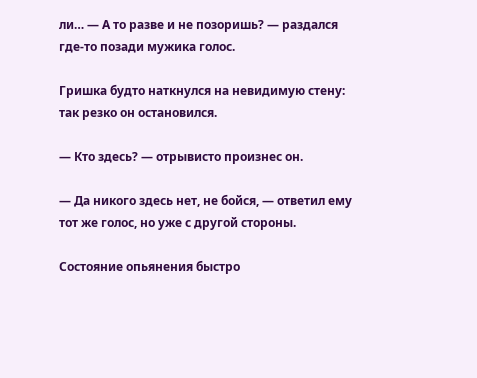ли… — А то разве и не позоришь? — раздался где-то позади мужика голос.

Гришка будто наткнулся на невидимую стену: так резко он остановился.

— Кто здесь? — отрывисто произнес он.

— Да никого здесь нет, не бойся, — ответил ему тот же голос, но уже с другой стороны.

Состояние опьянения быстро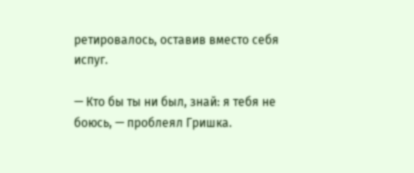ретировалось, оставив вместо себя испуг.

— Кто бы ты ни был, знай: я тебя не боюсь, — проблеял Гришка.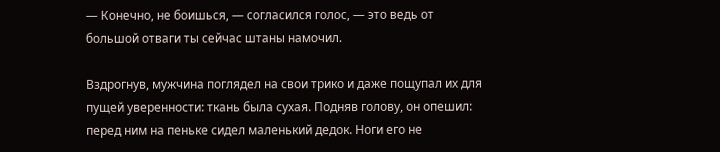— Конечно, не боишься, — согласился голос, — это ведь от большой отваги ты сейчас штаны намочил.

Вздрогнув, мужчина поглядел на свои трико и даже пощупал их для пущей уверенности: ткань была сухая. Подняв голову, он опешил: перед ним на пеньке сидел маленький дедок. Ноги его не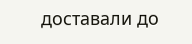доставали до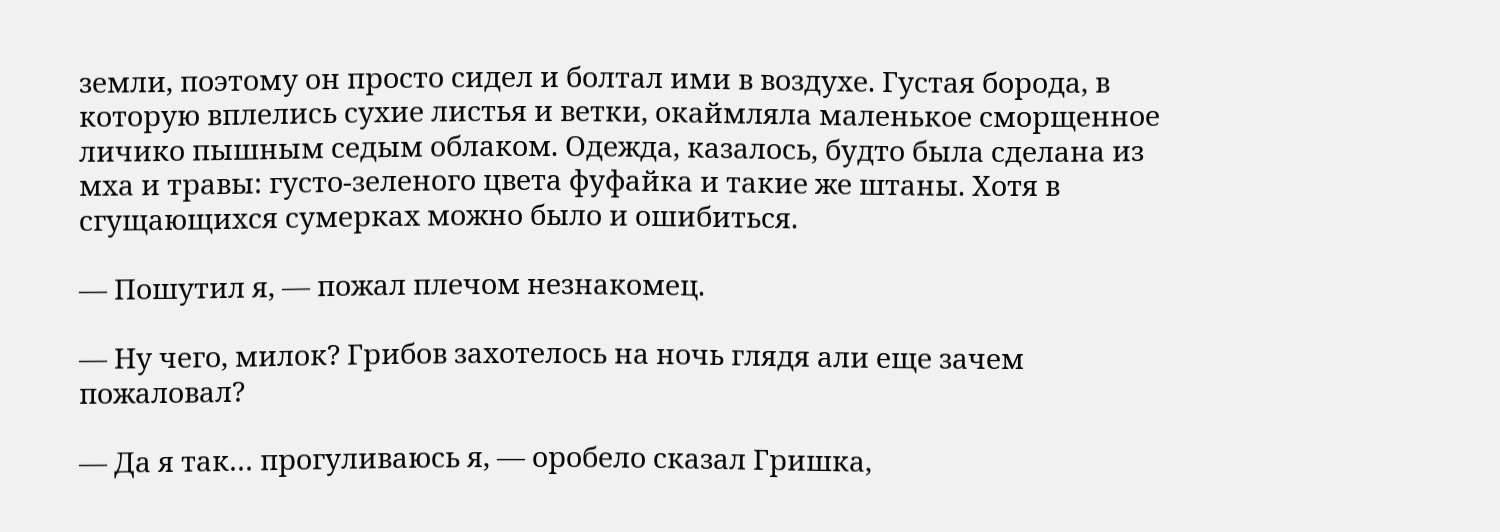земли, поэтому он просто сидел и болтал ими в воздухе. Густая борода, в которую вплелись сухие листья и ветки, окаймляла маленькое сморщенное личико пышным седым облаком. Одежда, казалось, будто была сделана из мха и травы: густо-зеленого цвета фуфайка и такие же штаны. Хотя в сгущающихся сумерках можно было и ошибиться.

— Пошутил я, — пожал плечом незнакомец.

— Ну чего, милок? Грибов захотелось на ночь глядя али еще зачем пожаловал?

— Да я так… прогуливаюсь я, — оробело сказал Гришка,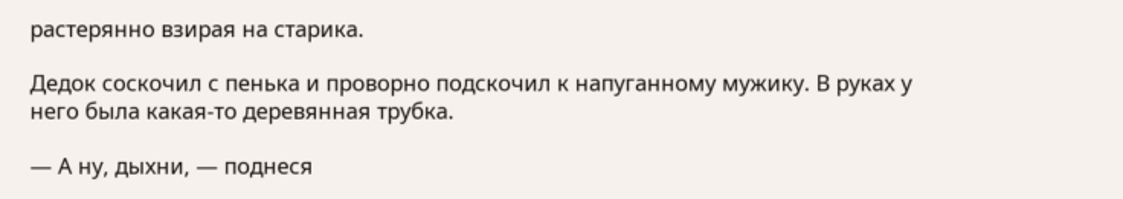растерянно взирая на старика.

Дедок соскочил с пенька и проворно подскочил к напуганному мужику. В руках у него была какая-то деревянная трубка.

— А ну, дыхни, — поднеся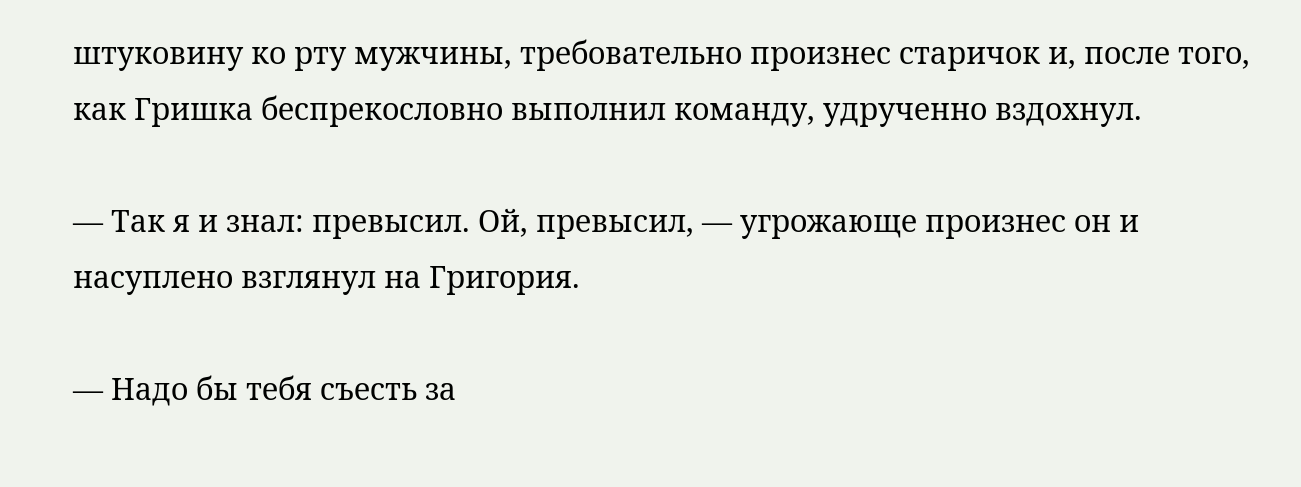штуковину ко рту мужчины, требовательно произнес старичок и, после того, как Гришка беспрекословно выполнил команду, удрученно вздохнул.

— Так я и знал: превысил. Ой, превысил, — угрожающе произнес он и насуплено взглянул на Григория.

— Надо бы тебя съесть за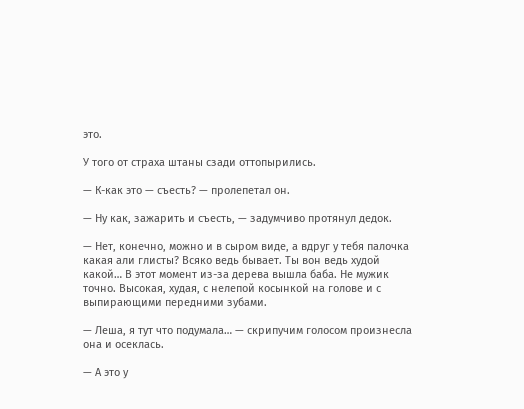это.

У того от страха штаны сзади оттопырились.

— К-как это — съесть? — пролепетал он.

— Ну как, зажарить и съесть, — задумчиво протянул дедок.

— Нет, конечно, можно и в сыром виде, а вдруг у тебя палочка какая али глисты? Всяко ведь бывает. Ты вон ведь худой какой… В этот момент из-за дерева вышла баба. Не мужик точно. Высокая, худая, с нелепой косынкой на голове и с выпирающими передними зубами.

— Леша, я тут что подумала… — скрипучим голосом произнесла она и осеклась.

— А это у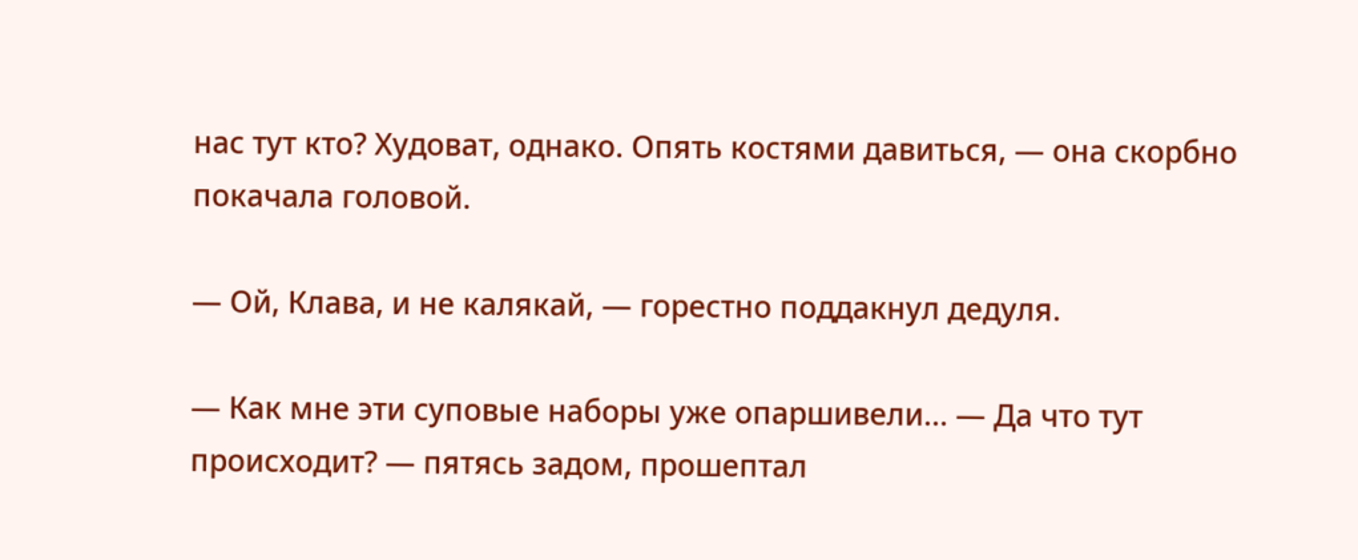нас тут кто? Худоват, однако. Опять костями давиться, — она скорбно покачала головой.

— Ой, Клава, и не калякай, — горестно поддакнул дедуля.

— Как мне эти суповые наборы уже опаршивели… — Да что тут происходит? — пятясь задом, прошептал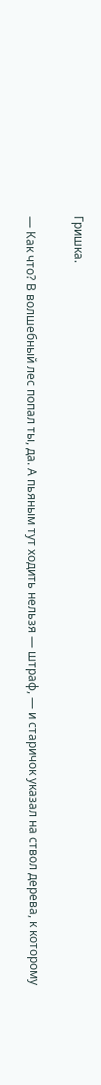Гришка.

— Как что? В волшебный лес попал ты, да. А пьяным тут ходить нельзя — штраф, — и старичок указал на ствол дерева, к которому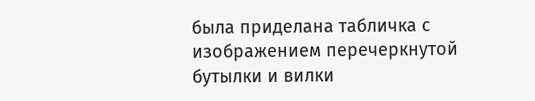была приделана табличка с изображением перечеркнутой бутылки и вилки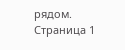рядом.
Страница 1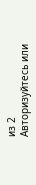из 2
Авторизуйтесь или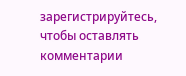зарегистрируйтесь, чтобы оставлять комментарии